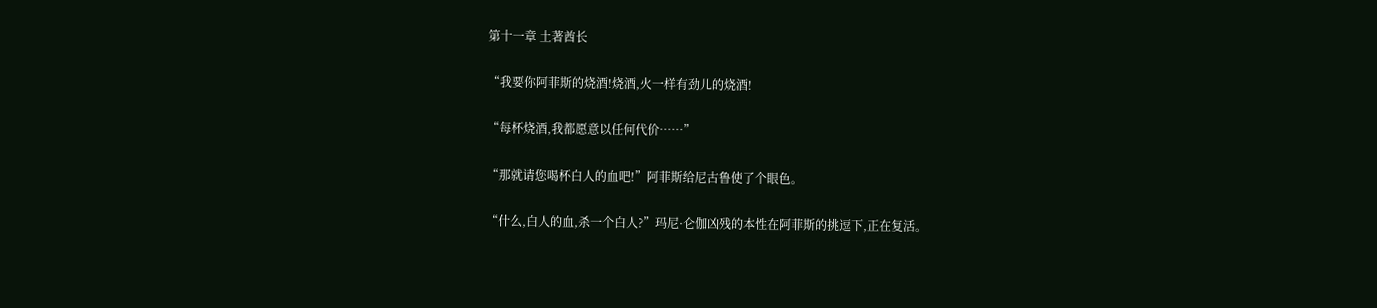第十一章 土著酋长

“我要你阿菲斯的烧酒!烧酒,火一样有劲儿的烧酒!

“每杯烧酒,我都愿意以任何代价……”

“那就请您喝杯白人的血吧!”阿菲斯给尼古鲁使了个眼色。

“什么,白人的血,杀一个白人?”玛尼·仑伽凶残的本性在阿菲斯的挑逗下,正在复活。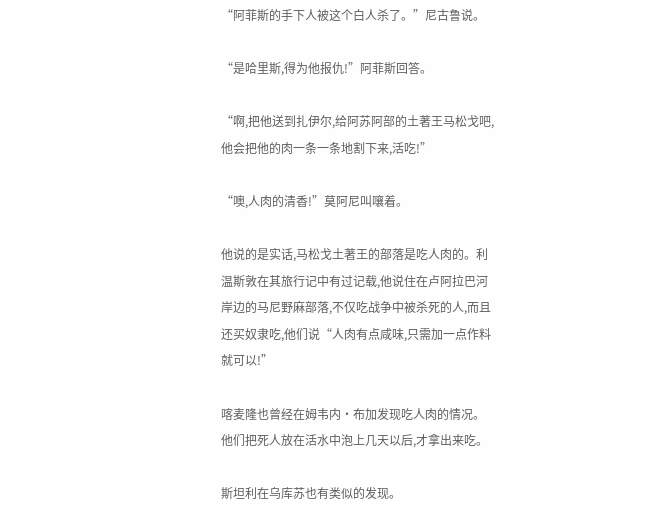“阿菲斯的手下人被这个白人杀了。”尼古鲁说。

“是哈里斯,得为他报仇!”阿菲斯回答。

“啊,把他送到扎伊尔,给阿苏阿部的土著王马松戈吧,他会把他的肉一条一条地割下来,活吃!”

“噢,人肉的清香!”莫阿尼叫嚷着。

他说的是实话,马松戈土著王的部落是吃人肉的。利温斯敦在其旅行记中有过记载,他说住在卢阿拉巴河岸边的马尼野麻部落,不仅吃战争中被杀死的人,而且还买奴隶吃,他们说“人肉有点咸味,只需加一点作料就可以!”

喀麦隆也曾经在姆韦内·布加发现吃人肉的情况。他们把死人放在活水中泡上几天以后,才拿出来吃。

斯坦利在乌库苏也有类似的发现。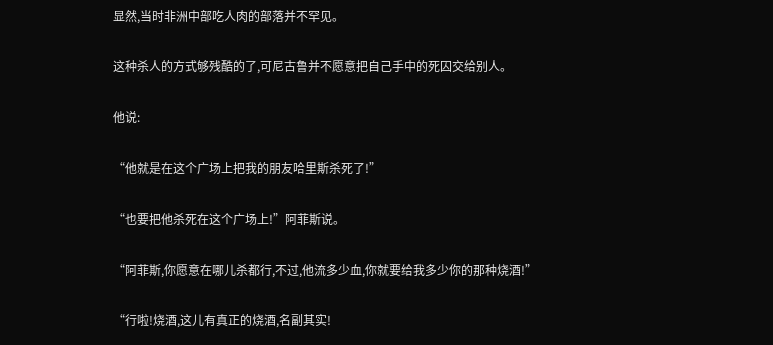显然,当时非洲中部吃人肉的部落并不罕见。

这种杀人的方式够残酷的了,可尼古鲁并不愿意把自己手中的死囚交给别人。

他说:

“他就是在这个广场上把我的朋友哈里斯杀死了!”

“也要把他杀死在这个广场上!”阿菲斯说。

“阿菲斯,你愿意在哪儿杀都行,不过,他流多少血,你就要给我多少你的那种烧酒!”

“行啦!烧酒,这儿有真正的烧酒,名副其实!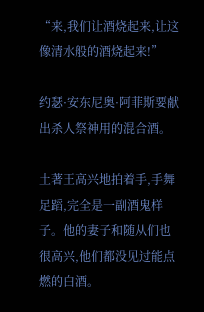“来,我们让酒烧起来,让这像清水般的酒烧起来!”

约瑟·安东尼奥·阿菲斯要献出杀人祭神用的混合酒。

土著王高兴地拍着手,手舞足蹈,完全是一副酒鬼样子。他的妻子和随从们也很高兴,他们都没见过能点燃的白酒。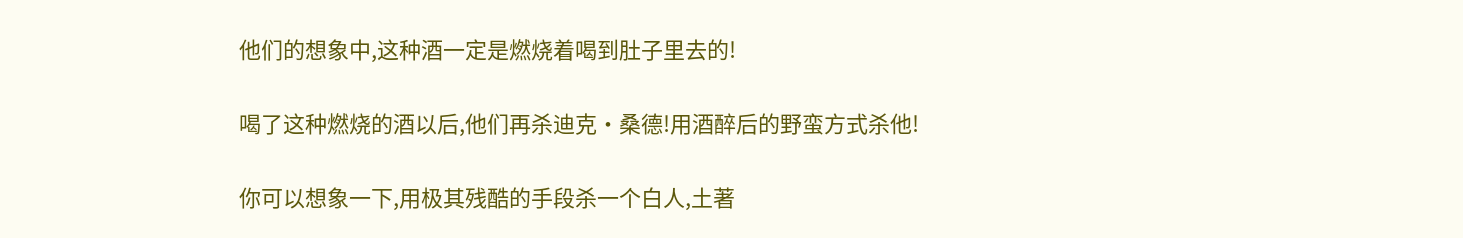他们的想象中,这种酒一定是燃烧着喝到肚子里去的!

喝了这种燃烧的酒以后,他们再杀迪克·桑德!用酒醉后的野蛮方式杀他!

你可以想象一下,用极其残酷的手段杀一个白人,土著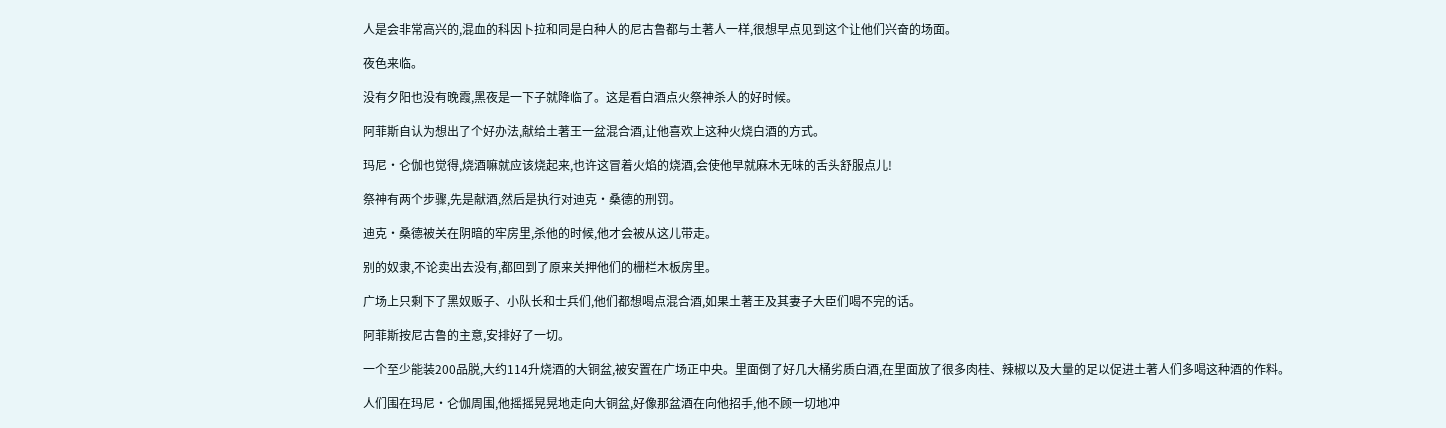人是会非常高兴的,混血的科因卜拉和同是白种人的尼古鲁都与土著人一样,很想早点见到这个让他们兴奋的场面。

夜色来临。

没有夕阳也没有晚霞,黑夜是一下子就降临了。这是看白酒点火祭神杀人的好时候。

阿菲斯自认为想出了个好办法,献给土著王一盆混合酒,让他喜欢上这种火烧白酒的方式。

玛尼·仑伽也觉得,烧酒嘛就应该烧起来,也许这冒着火焰的烧酒,会使他早就麻木无味的舌头舒服点儿!

祭神有两个步骤,先是献酒,然后是执行对迪克·桑德的刑罚。

迪克·桑德被关在阴暗的牢房里,杀他的时候,他才会被从这儿带走。

别的奴隶,不论卖出去没有,都回到了原来关押他们的栅栏木板房里。

广场上只剩下了黑奴贩子、小队长和士兵们,他们都想喝点混合酒,如果土著王及其妻子大臣们喝不完的话。

阿菲斯按尼古鲁的主意,安排好了一切。

一个至少能装200品脱,大约114升烧酒的大铜盆,被安置在广场正中央。里面倒了好几大桶劣质白酒,在里面放了很多肉桂、辣椒以及大量的足以促进土著人们多喝这种酒的作料。

人们围在玛尼·仑伽周围,他摇摇晃晃地走向大铜盆,好像那盆酒在向他招手,他不顾一切地冲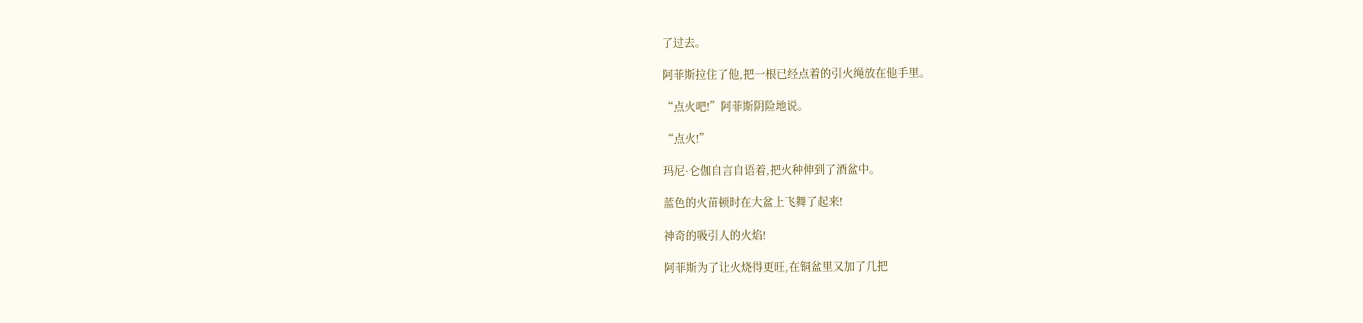了过去。

阿菲斯拉住了他,把一根已经点着的引火绳放在他手里。

“点火吧!”阿菲斯阴险地说。

“点火!”

玛尼·仑伽自言自语着,把火种伸到了酒盆中。

蓝色的火苗顿时在大盆上飞舞了起来!

神奇的吸引人的火焰!

阿菲斯为了让火烧得更旺,在铜盆里又加了几把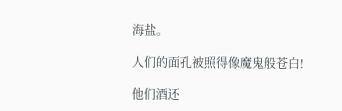海盐。

人们的面孔被照得像魔鬼般苍白!

他们酒还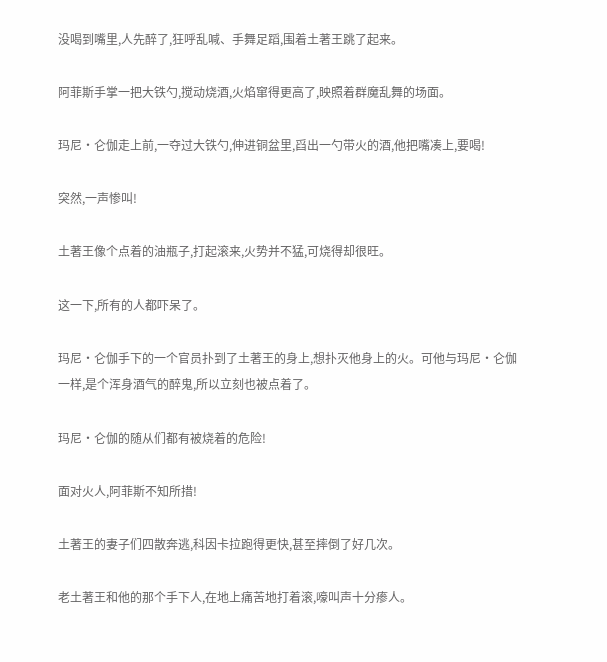没喝到嘴里,人先醉了,狂呼乱喊、手舞足蹈,围着土著王跳了起来。

阿菲斯手掌一把大铁勺,搅动烧酒,火焰窜得更高了,映照着群魔乱舞的场面。

玛尼·仑伽走上前,一夺过大铁勺,伸进铜盆里,舀出一勺带火的酒,他把嘴凑上,要喝!

突然,一声惨叫!

土著王像个点着的油瓶子,打起滚来,火势并不猛,可烧得却很旺。

这一下,所有的人都吓呆了。

玛尼·仑伽手下的一个官员扑到了土著王的身上,想扑灭他身上的火。可他与玛尼·仑伽一样,是个浑身酒气的醉鬼,所以立刻也被点着了。

玛尼·仑伽的随从们都有被烧着的危险!

面对火人,阿菲斯不知所措!

土著王的妻子们四散奔逃,科因卡拉跑得更快,甚至摔倒了好几次。

老土著王和他的那个手下人,在地上痛苦地打着滚,嚎叫声十分瘆人。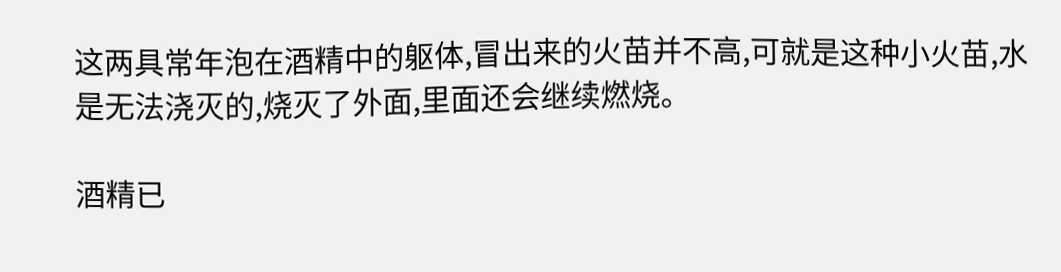这两具常年泡在酒精中的躯体,冒出来的火苗并不高,可就是这种小火苗,水是无法浇灭的,烧灭了外面,里面还会继续燃烧。

酒精已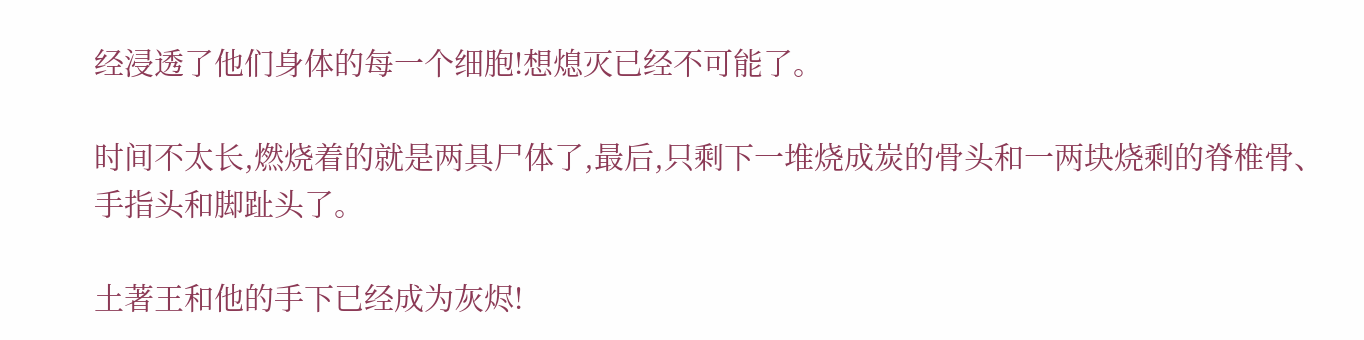经浸透了他们身体的每一个细胞!想熄灭已经不可能了。

时间不太长,燃烧着的就是两具尸体了,最后,只剩下一堆烧成炭的骨头和一两块烧剩的脊椎骨、手指头和脚趾头了。

土著王和他的手下已经成为灰烬!